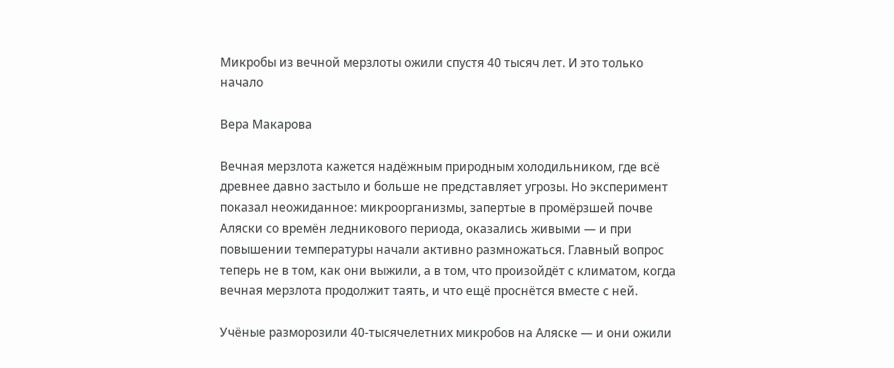Микробы из вечной мерзлоты ожили спустя 40 тысяч лет. И это только начало

Вера Макарова

Вечная мерзлота кажется надёжным природным холодильником, где всё древнее давно застыло и больше не представляет угрозы. Но эксперимент показал неожиданное: микроорганизмы, запертые в промёрзшей почве Аляски со времён ледникового периода, оказались живыми — и при повышении температуры начали активно размножаться. Главный вопрос теперь не в том, как они выжили, а в том, что произойдёт с климатом, когда вечная мерзлота продолжит таять, и что ещё проснётся вместе с ней.

Учёные разморозили 40-тысячелетних микробов на Аляске — и они ожили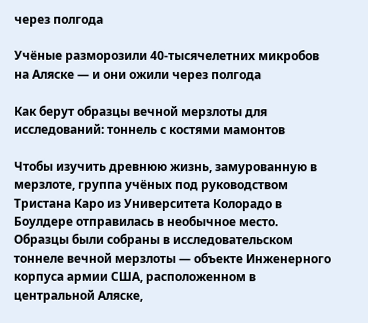через полгода

Учёные разморозили 40-тысячелетних микробов на Аляске — и они ожили через полгода

Как берут образцы вечной мерзлоты для исследований: тоннель с костями мамонтов

Чтобы изучить древнюю жизнь, замурованную в мерзлоте, группа учёных под руководством Тристана Каро из Университета Колорадо в Боулдере отправилась в необычное место. Образцы были собраны в исследовательском тоннеле вечной мерзлоты — объекте Инженерного корпуса армии США, расположенном в центральной Аляске,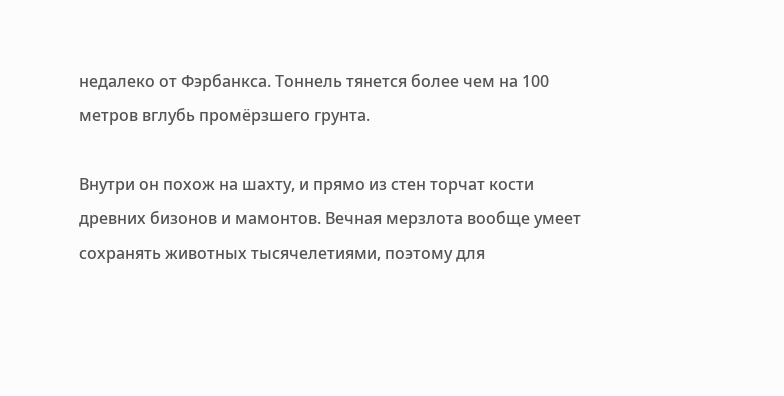недалеко от Фэрбанкса. Тоннель тянется более чем на 100 метров вглубь промёрзшего грунта.

Внутри он похож на шахту, и прямо из стен торчат кости древних бизонов и мамонтов. Вечная мерзлота вообще умеет сохранять животных тысячелетиями, поэтому для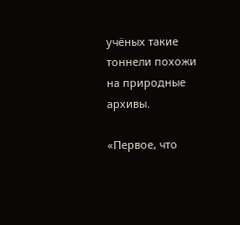учёных такие тоннели похожи на природные архивы.

«Первое, что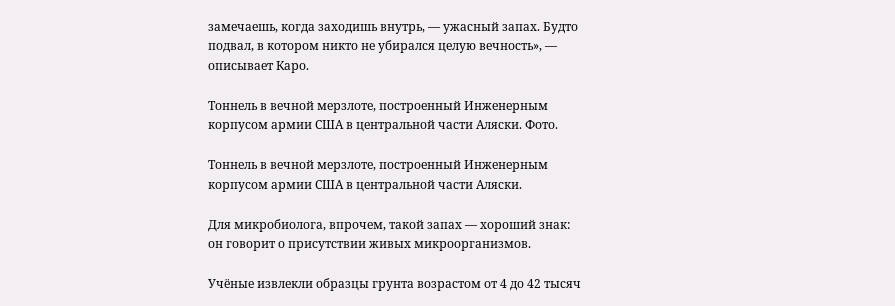замечаешь, когда заходишь внутрь, — ужасный запах. Будто подвал, в котором никто не убирался целую вечность», — описывает Каро.

Тоннель в вечной мерзлоте, построенный Инженерным корпусом армии США в центральной части Аляски. Фото.

Тоннель в вечной мерзлоте, построенный Инженерным корпусом армии США в центральной части Аляски.

Для микробиолога, впрочем, такой запах — хороший знак: он говорит о присутствии живых микроорганизмов.

Учёные извлекли образцы грунта возрастом от 4 до 42 тысяч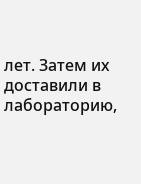лет. Затем их доставили в лабораторию,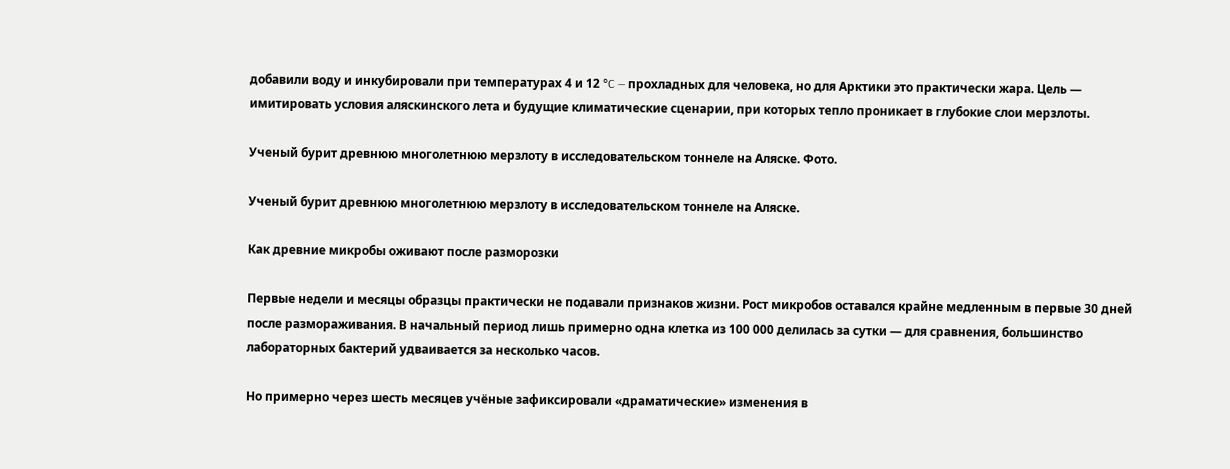добавили воду и инкубировали при температурах 4 и 12 °C — прохладных для человека, но для Арктики это практически жара. Цель — имитировать условия аляскинского лета и будущие климатические сценарии, при которых тепло проникает в глубокие слои мерзлоты.

Ученый бурит древнюю многолетнюю мерзлоту в исследовательском тоннеле на Аляске. Фото.

Ученый бурит древнюю многолетнюю мерзлоту в исследовательском тоннеле на Аляске.

Как древние микробы оживают после разморозки

Первые недели и месяцы образцы практически не подавали признаков жизни. Рост микробов оставался крайне медленным в первые 30 дней после размораживания. В начальный период лишь примерно одна клетка из 100 000 делилась за сутки — для сравнения, большинство лабораторных бактерий удваивается за несколько часов.

Но примерно через шесть месяцев учёные зафиксировали «драматические» изменения в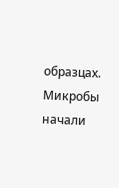образцах. Микробы начали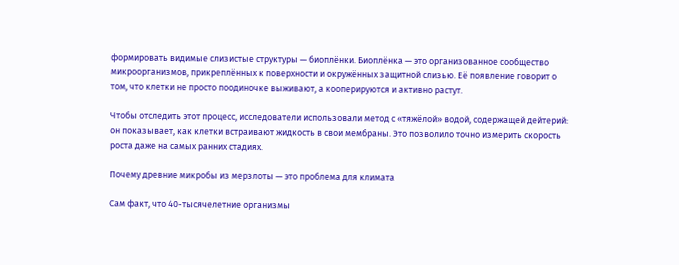формировать видимые слизистые структуры — биоплёнки. Биоплёнка — это организованное сообщество микроорганизмов, прикреплённых к поверхности и окружённых защитной слизью. Её появление говорит о том, что клетки не просто поодиночке выживают, а кооперируются и активно растут.

Чтобы отследить этот процесс, исследователи использовали метод с «тяжёлой» водой, содержащей дейтерий: он показывает, как клетки встраивают жидкость в свои мембраны. Это позволило точно измерить скорость роста даже на самых ранних стадиях.

Почему древние микробы из мерзлоты — это проблема для климата

Сам факт, что 40-тысячелетние организмы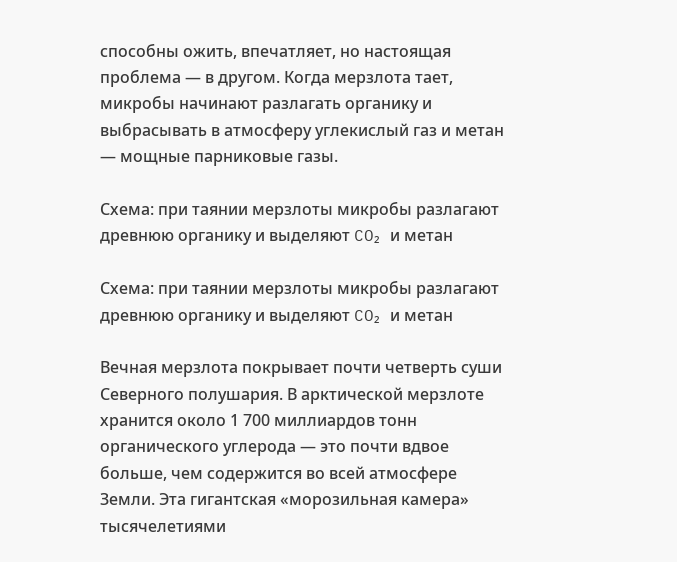способны ожить, впечатляет, но настоящая проблема — в другом. Когда мерзлота тает, микробы начинают разлагать органику и выбрасывать в атмосферу углекислый газ и метан — мощные парниковые газы.

Схема: при таянии мерзлоты микробы разлагают древнюю органику и выделяют CO₂ и метан

Схема: при таянии мерзлоты микробы разлагают древнюю органику и выделяют CO₂ и метан

Вечная мерзлота покрывает почти четверть суши Северного полушария. В арктической мерзлоте хранится около 1 700 миллиардов тонн органического углерода — это почти вдвое больше, чем содержится во всей атмосфере Земли. Эта гигантская «морозильная камера» тысячелетиями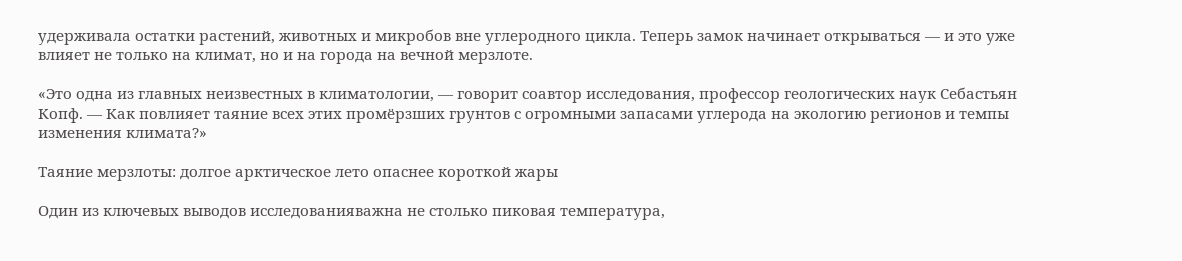удерживала остатки растений, животных и микробов вне углеродного цикла. Теперь замок начинает открываться — и это уже влияет не только на климат, но и на города на вечной мерзлоте.

«Это одна из главных неизвестных в климатологии, — говорит соавтор исследования, профессор геологических наук Себастьян Копф. — Как повлияет таяние всех этих промёрзших грунтов с огромными запасами углерода на экологию регионов и темпы изменения климата?»

Таяние мерзлоты: долгое арктическое лето опаснее короткой жары

Один из ключевых выводов исследованияважна не столько пиковая температура,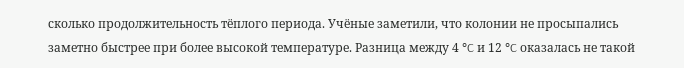сколько продолжительность тёплого периода. Учёные заметили, что колонии не просыпались заметно быстрее при более высокой температуре. Разница между 4 °C и 12 °C оказалась не такой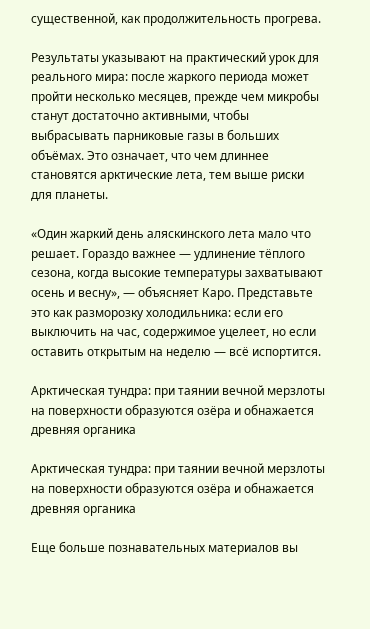существенной, как продолжительность прогрева.

Результаты указывают на практический урок для реального мира: после жаркого периода может пройти несколько месяцев, прежде чем микробы станут достаточно активными, чтобы выбрасывать парниковые газы в больших объёмах. Это означает, что чем длиннее становятся арктические лета, тем выше риски для планеты.

«Один жаркий день аляскинского лета мало что решает. Гораздо важнее — удлинение тёплого сезона, когда высокие температуры захватывают осень и весну», — объясняет Каро. Представьте это как разморозку холодильника: если его выключить на час, содержимое уцелеет, но если оставить открытым на неделю — всё испортится.

Арктическая тундра: при таянии вечной мерзлоты на поверхности образуются озёра и обнажается древняя органика

Арктическая тундра: при таянии вечной мерзлоты на поверхности образуются озёра и обнажается древняя органика

Еще больше познавательных материалов вы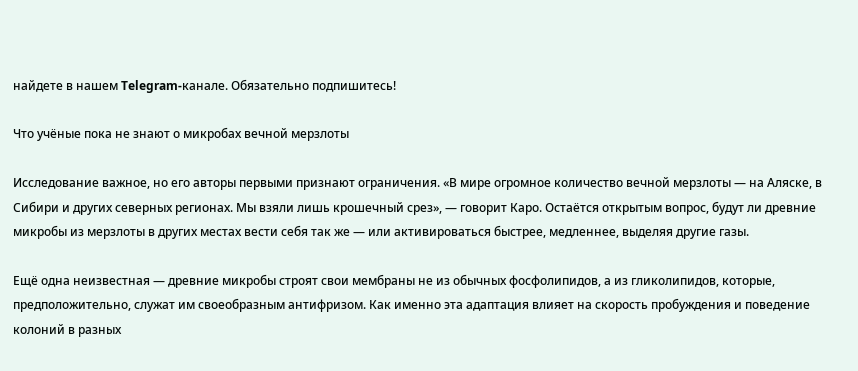найдете в нашем Telegram-канале. Обязательно подпишитесь!

Что учёные пока не знают о микробах вечной мерзлоты

Исследование важное, но его авторы первыми признают ограничения. «В мире огромное количество вечной мерзлоты — на Аляске, в Сибири и других северных регионах. Мы взяли лишь крошечный срез», — говорит Каро. Остаётся открытым вопрос, будут ли древние микробы из мерзлоты в других местах вести себя так же — или активироваться быстрее, медленнее, выделяя другие газы.

Ещё одна неизвестная — древние микробы строят свои мембраны не из обычных фосфолипидов, а из гликолипидов, которые, предположительно, служат им своеобразным антифризом. Как именно эта адаптация влияет на скорость пробуждения и поведение колоний в разных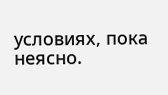условиях, пока неясно.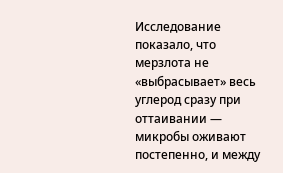Исследование показало, что мерзлота не «выбрасывает» весь углерод сразу при оттаивании — микробы оживают постепенно, и между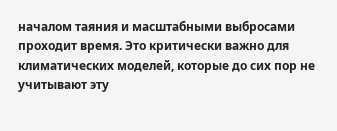началом таяния и масштабными выбросами проходит время. Это критически важно для климатических моделей, которые до сих пор не учитывают эту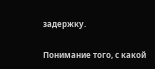задержку.

Понимание того, с какой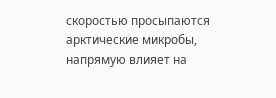скоростью просыпаются арктические микробы, напрямую влияет на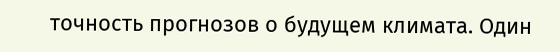точность прогнозов о будущем климата. Один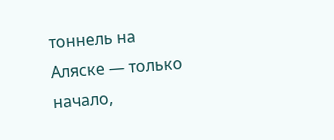тоннель на Аляске — только начало,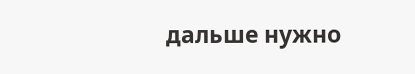дальше нужно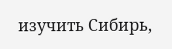изучить Сибирь,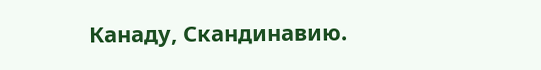Канаду, Скандинавию.